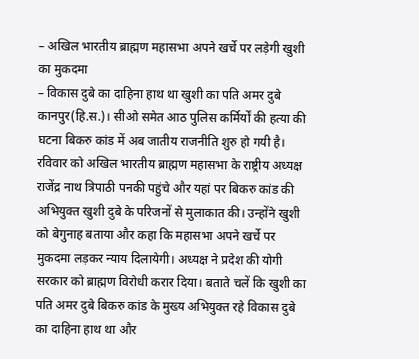– अखिल भारतीय ब्राह्मण महासभा अपने खर्चे पर लड़ेगी खुशी का मुकदमा
– विकास दुबे का दाहिना हाथ था खुशी का पति अमर दुबे
कानपुर(हि.स.)। सीओ समेत आठ पुलिस कर्मिर्यों की हत्या की घटना बिकरु कांड में अब जातीय राजनीति शुरु हो गयी है। रविवार को अखिल भारतीय ब्राह्मण महासभा के राष्ट्रीय अध्यक्ष राजेंद्र नाथ त्रिपाठी पनकी पहुंचे और यहां पर बिकरु कांड की अभियुक्त खुशी दुबे के परिजनों से मुलाकात की। उन्होंने खुशी को बेगुनाह बताया और कहा कि महासभा अपने खर्चे पर मुकदमा लड़कर न्याय दिलायेगी। अध्यक्ष ने प्रदेश की योगी सरकार को ब्राह्मण विरोधी करार दिया। बताते चलें कि खुशी का पति अमर दुबे बिकरु कांड के मुख्य अभियुक्त रहे विकास दुबे का दाहिना हाथ था और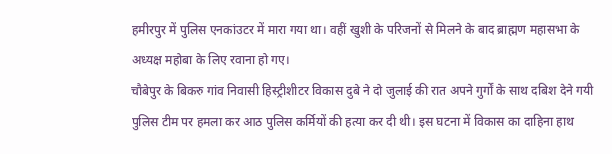हमीरपुर में पुलिस एनकांउटर में मारा गया था। वहीं खुशी के परिजनों से मिलने के बाद ब्राह्मण महासभा के अध्यक्ष महोबा के लिए रवाना हो गए।
चौबेपुर के बिकरु गांव निवासी हिस्ट्रीशीटर विकास दुबे ने दो जुलाई की रात अपने गुर्गों के साथ दबिश देने गयी पुलिस टीम पर हमला कर आठ पुलिस कर्मियों की हत्या कर दी थी। इस घटना में विकास का दाहिना हाथ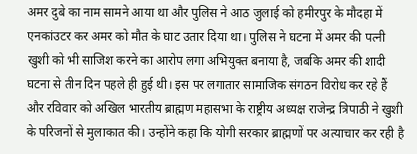अमर दुबे का नाम सामने आया था और पुलिस ने आठ जुलाई को हमीरपुर के मौदहा में एनकांउटर कर अमर को मौत के घाट उतार दिया था। पुलिस ने घटना में अमर की पत्नी खुशी को भी साजिश करने का आरोप लगा अभियुक्त बनाया है, जबकि अमर की शादी घटना से तीन दिन पहले ही हुई थी। इस पर लगातार सामाजिक संगठन विरोध कर रहे हैं और रविवार को अखिल भारतीय ब्राह्मण महासभा के राष्ट्रीय अध्यक्ष राजेन्द्र त्रिपाठी ने खुशी के परिजनों से मुलाकात की। उन्होंने कहा कि योगी सरकार ब्राह्मणों पर अत्याचार कर रही है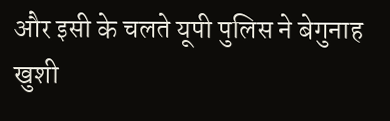और इसी के चलते यूपी पुलिस ने बेगुनाह खुशी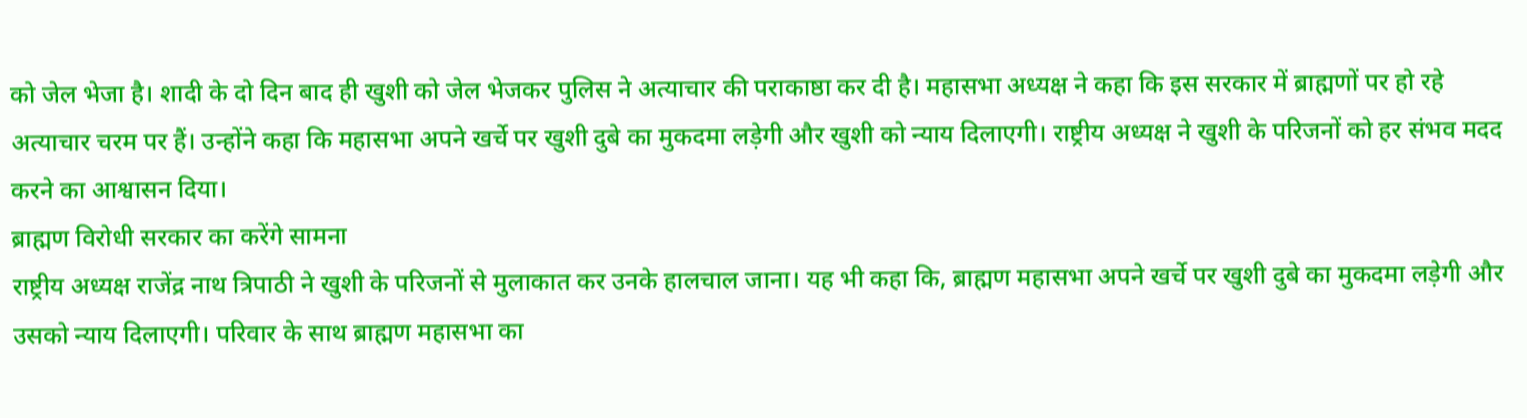को जेल भेजा है। शादी के दो दिन बाद ही खुशी को जेल भेजकर पुलिस ने अत्याचार की पराकाष्ठा कर दी है। महासभा अध्यक्ष ने कहा कि इस सरकार में ब्राह्मणों पर हो रहे अत्याचार चरम पर हैं। उन्होंने कहा कि महासभा अपने खर्चे पर खुशी दुबे का मुकदमा लड़ेगी और खुशी को न्याय दिलाएगी। राष्ट्रीय अध्यक्ष ने खुशी के परिजनों को हर संभव मदद करने का आश्वासन दिया।
ब्राह्मण विरोधी सरकार का करेंगे सामना
राष्ट्रीय अध्यक्ष राजेंद्र नाथ त्रिपाठी ने खुशी के परिजनों से मुलाकात कर उनके हालचाल जाना। यह भी कहा कि, ब्राह्मण महासभा अपने खर्चे पर खुशी दुबे का मुकदमा लड़ेगी और उसको न्याय दिलाएगी। परिवार के साथ ब्राह्मण महासभा का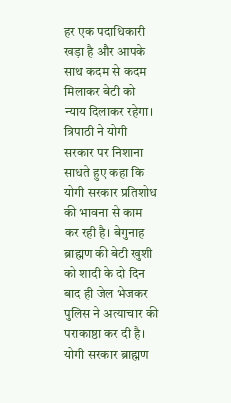हर एक पदाधिकारी खड़ा है और आपके साथ कदम से कदम मिलाकर बेटी को न्याय दिलाकर रहेगा। त्रिपाठी ने योगी सरकार पर निशाना साधते हुए कहा कि योगी सरकार प्रतिशोध की भावना से काम कर रही है। बेगुनाह ब्राह्मण की बेटी खुशी को शादी के दो दिन बाद ही जेल भेजकर पुलिस ने अत्याचार की पराकाष्ठा कर दी है। योगी सरकार ब्राह्मण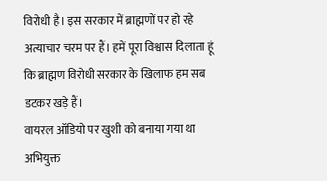विरोधी है। इस सरकार में ब्राह्मणों पर हो रहे अत्याचार चरम पर हैं। हमें पूरा विश्वास दिलाता हूं कि ब्राह्मण विरोधी सरकार के खिलाफ हम सब डटकर खड़े हैं।
वायरल ऑडियो पर खुशी को बनाया गया था अभियुक्त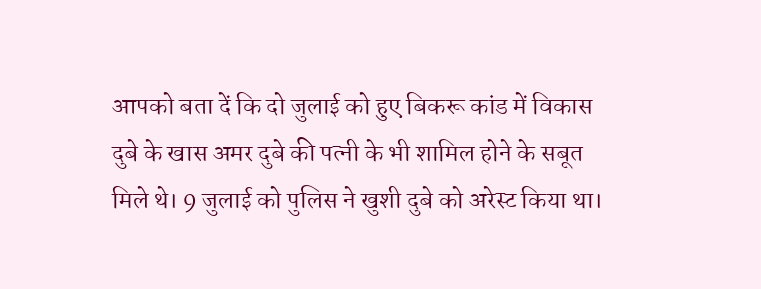आपको बता दें कि दो जुलाई को हुए बिकरू कांड में विकास दुबे के खास अमर दुबे की पत्नी के भी शामिल होने के सबूत मिले थे। 9 जुलाई को पुलिस ने खुशी दुबे को अरेस्ट किया था।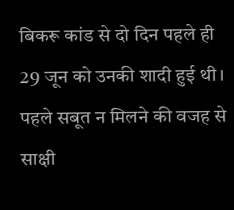बिकरू कांड से दो दिन पहले ही 29 जून को उनकी शादी हुई थी। पहले सबूत न मिलने की वजह से साक्षी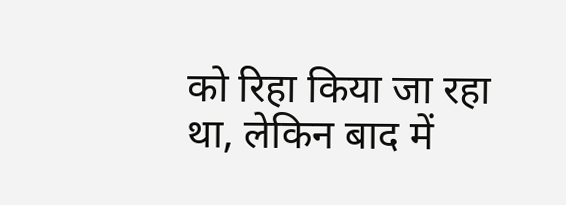को रिहा किया जा रहा था, लेकिन बाद में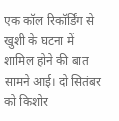एक कॉल रिकॉर्डिंग से खुशी के घटना में शामिल होने की बात सामने आई। दो सितंबर को किशोर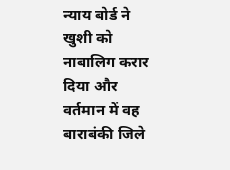न्याय बोर्ड ने खुशी को नाबालिग करार दिया और वर्तमान में वह बाराबंकी जिले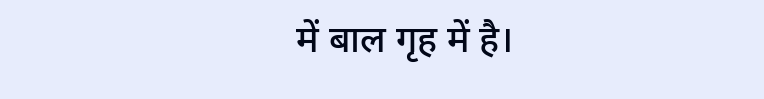में बाल गृह में है।